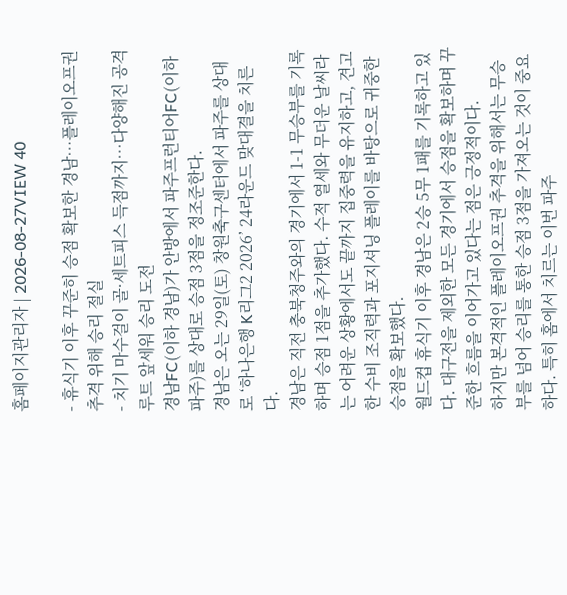홈페이지관리자 | 2026-08-27VIEW 40

- 휴식기 이후 꾸준히 승점 확보한 경남…플레이오프권 추격 위해 승리 절실
- 치기 마수걸이 골·세트피스 득점까지…다양해진 공격 루트 앞세워 승리 도전
경남FC(이하 경남)가 안방에서 파주프런티어FC(이하 파주)를 상대로 승점 3점을 정조준한다.
경남은 오는 29일(토) 창원축구센터에서 파주를 상대로 ‘하나은행 K리그2 2026’ 24라운드 맞대결을 치른다.
경남은 직전 충북청주와의 경기에서 1-1 무승부를 기록하며 승점 1점을 추가했다. 수적 열세와 무더운 날씨라는 어려운 상황에서도 끝까지 집중력을 유지하고, 견고한 수비 조직력과 포지셔닝 플레이를 바탕으로 귀중한 승점을 확보했다.
월드컵 휴식기 이후 경남은 2승 5무 1패를 기록하고 있다. 대구전을 제외한 모든 경기에서 승점을 확보하며 꾸준한 흐름을 이어가고 있다는 점은 긍정적이다.
하지만 본격적인 플레이오프권 추격을 위해서는 무승부를 넘어 승리를 통한 승점 3점을 가져오는 것이 중요하다. 특히 홈에서 치르는 이번 파주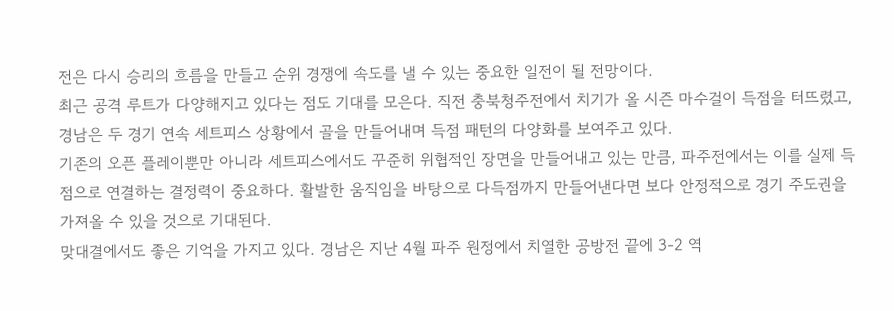전은 다시 승리의 흐름을 만들고 순위 경쟁에 속도를 낼 수 있는 중요한 일전이 될 전망이다.
최근 공격 루트가 다양해지고 있다는 점도 기대를 모은다. 직전 충북청주전에서 치기가 올 시즌 마수걸이 득점을 터뜨렸고, 경남은 두 경기 연속 세트피스 상황에서 골을 만들어내며 득점 패턴의 다양화를 보여주고 있다.
기존의 오픈 플레이뿐만 아니라 세트피스에서도 꾸준히 위협적인 장면을 만들어내고 있는 만큼, 파주전에서는 이를 실제 득점으로 연결하는 결정력이 중요하다. 활발한 움직임을 바탕으로 다득점까지 만들어낸다면 보다 안정적으로 경기 주도권을 가져올 수 있을 것으로 기대된다.
맞대결에서도 좋은 기억을 가지고 있다. 경남은 지난 4월 파주 원정에서 치열한 공방전 끝에 3-2 역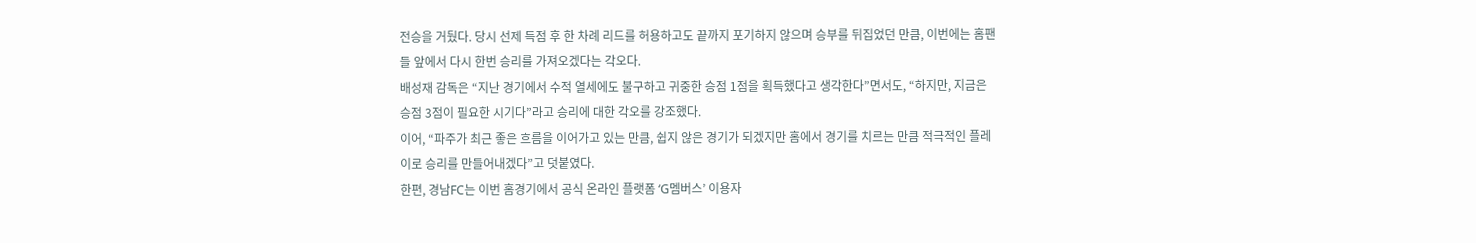전승을 거뒀다. 당시 선제 득점 후 한 차례 리드를 허용하고도 끝까지 포기하지 않으며 승부를 뒤집었던 만큼, 이번에는 홈팬들 앞에서 다시 한번 승리를 가져오겠다는 각오다.
배성재 감독은 “지난 경기에서 수적 열세에도 불구하고 귀중한 승점 1점을 획득했다고 생각한다”면서도, “하지만, 지금은 승점 3점이 필요한 시기다”라고 승리에 대한 각오를 강조했다.
이어, “파주가 최근 좋은 흐름을 이어가고 있는 만큼, 쉽지 않은 경기가 되겠지만 홈에서 경기를 치르는 만큼 적극적인 플레이로 승리를 만들어내겠다”고 덧붙였다.
한편, 경남FC는 이번 홈경기에서 공식 온라인 플랫폼 ‘G멤버스’ 이용자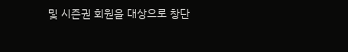및 시즌권 회원을 대상으로 창단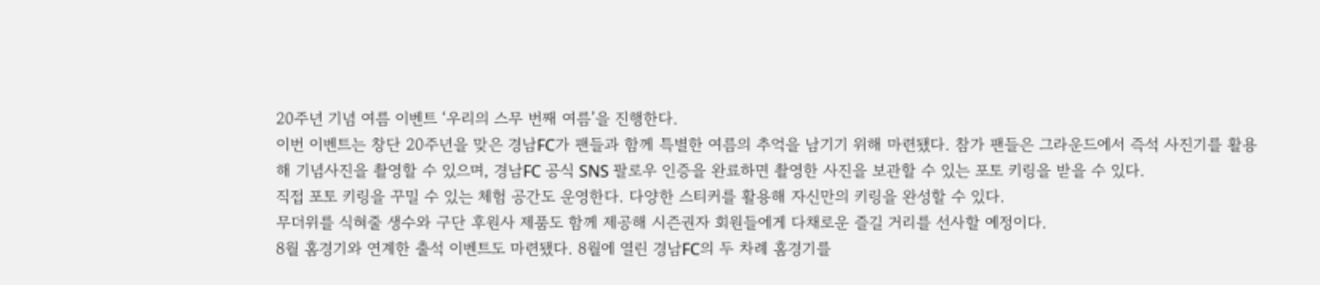20주년 기념 여름 이벤트 ‘우리의 스무 번째 여름’을 진행한다.
이번 이벤트는 창단 20주년을 맞은 경남FC가 팬들과 함께 특별한 여름의 추억을 남기기 위해 마련됐다. 참가 팬들은 그라운드에서 즉석 사진기를 활용해 기념사진을 촬영할 수 있으며, 경남FC 공식 SNS 팔로우 인증을 완료하면 촬영한 사진을 보관할 수 있는 포토 키링을 받을 수 있다.
직접 포토 키링을 꾸밀 수 있는 체험 공간도 운영한다. 다양한 스티커를 활용해 자신만의 키링을 완성할 수 있다.
무더위를 식혀줄 생수와 구단 후원사 제품도 함께 제공해 시즌권자 회원들에게 다채로운 즐길 거리를 선사할 예정이다.
8월 홈경기와 연계한 출석 이벤트도 마련됐다. 8월에 열린 경남FC의 두 차례 홈경기를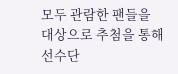모두 관람한 팬들을 대상으로 추첨을 통해 선수단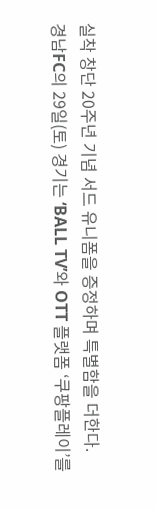실착 창단 20주년 기념 서드 유니폼을 증정하며 특별함을 더한다.
경남FC의 29일(토) 경기는 ‘BALL TV’와 OTT 플랫폼 ‘쿠팡플레이’를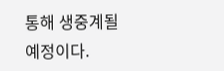통해 생중계될 예정이다.